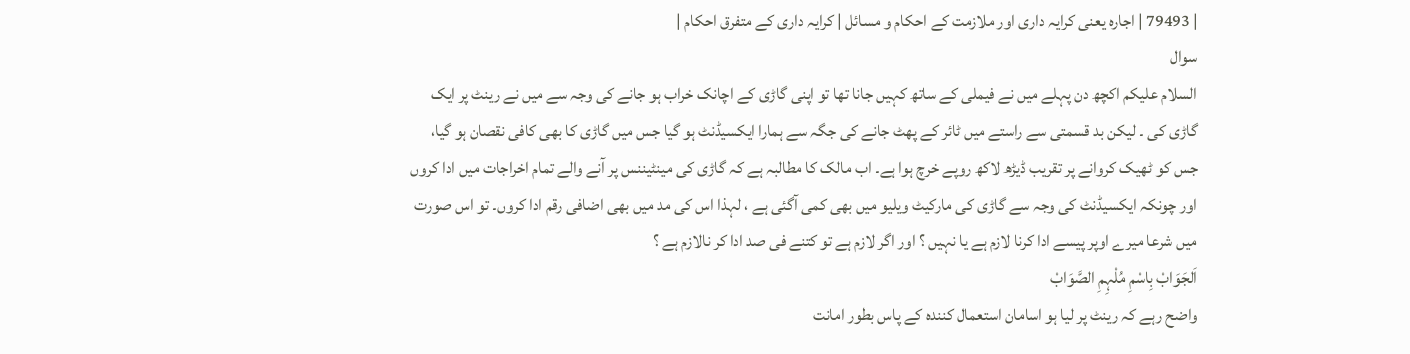| 79493 | اجارہ یعنی کرایہ داری اور ملازمت کے احکام و مسائل | کرایہ داری کے متفرق احکام |
سوال
السلام علیکم اکچھ دن پہلے میں نے فیملی کے ساتھ کہیں جانا تھا تو اپنی گاڑی کے اچانک خراب ہو جانے کی وجہ سے میں نے رینٹ پر ایک گاڑی کی ۔ لیکن بد قسمتی سے راستے میں ٹائر کے پھٹ جانے کی جگہ سے ہمارا ایکسیڈنٹ ہو گیا جس میں گاڑی کا بھی کافی نقصان ہو گیا، جس کو ٹھیک کروانے پر تقریب ڈیڑھ لاکھ روپے خرچ ہوا ہے۔ اب مالک کا مطالبہ ہے کہ گاڑی کی مینٹیننس پر آنے والے تمام اخراجات میں ادا کروں اور چونکہ ایکسیڈنٹ کی وجہ سے گاڑی کی مارکیٹ ویلیو میں بھی کمی آگئی ہے ، لہذا اس کی مد میں بھی اضافی رقم ادا کروں۔ تو اس صورت میں شرعا میرے اوپر پیسے ادا کرنا لازم ہے یا نہیں ؟ اور اگر لازم ہے تو کتنے فی صد ادا کر نالازم ہے ؟
اَلجَوَابْ بِاسْمِ مُلْہِمِ الصَّوَابْ
واضح رہے کہ رینٹ پر لیا ہو اسامان استعمال کنندہ کے پاس بطور امانت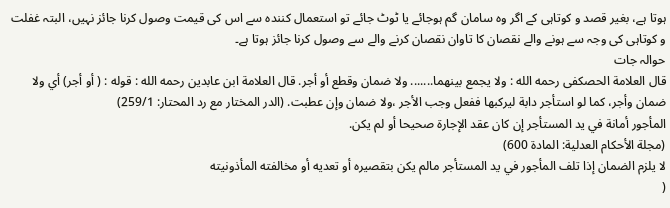ہوتا ہے، بغیر قصد و کوتاہی کے اگر وہ سامان گم ہوجائے یا ٹوٹ جائے تو استعمال کنندہ سے اس کی قیمت وصول کرنا جائز نہیں، البتہ غفلت و کوتاہی کی وجہ سے ہونے والے نقصان کا تاوان نقصان کرنے والے سے وصول کرنا جائز ہوتا ہے۔
حوالہ جات
قال العلامة الحصكفى رحمه الله : ولا يجمع بينهما....... ولا ضمان وقطع أو أجر. قال العلامة ابن عابدين رحمه الله : قوله : ( أو أجر) أي ولا ضمان وأجر، كما لو استأجر دابة ليركبها ففعل وجب الأجر ،ولا ضمان وإن عطبت. (الدر المختار مع رد المحتار: 259/1)
المأجور أمانة في يد المستأجر إن كان عقد الإجارة صحيحا أو لم يكن.
(مجلة الأحكام العدلية: المادة 600)
لا يلزم الضمان إذا تلف المأجور في يد المستأجر مالم يكن بتقصيره أو تعديه أو مخالفته المأذونيته
(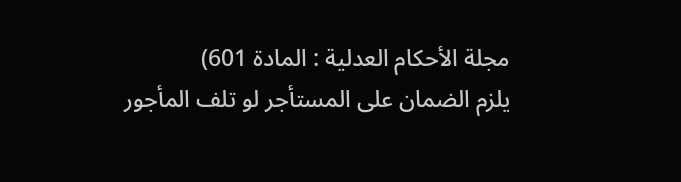مجلة الأحكام العدلية : المادة 601)
يلزم الضمان على المستأجر لو تلف المأجور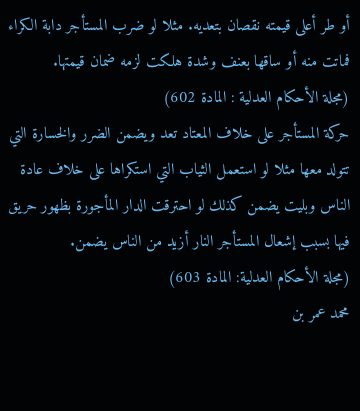أو طر أعلى قيمته نقصان بتعديه. مثلا لو ضرب المستأجر دابة الكراء فماتت منه أو ساقها بعنف وشدة هلكت لزمه ضمان قيمتها.
(مجلة الأحكام العدلية : المادة 602)
حركة المستأجر على خلاف المعتاد تعد ويضمن الضرر والخسارة التي تتولد معها مثلا لو استعمل الثياب التي استكراها على خلاف عادة الناس وبليت يضمن كذلك لو احترقت الدار المأجورة بظهور حريق فيها بسبب إشعال المستأجر النار أزيد من الناس يضمن.
(مجلة الأحكام العدلية: المادة 603)
محمد عمر بن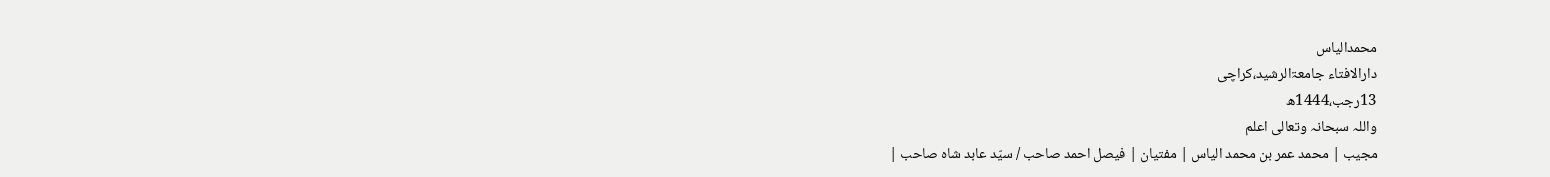محمدالیاس
دارالافتاء جامعۃالرشید،کراچی
13رجب،1444ھ
واللہ سبحانہ وتعالی اعلم
مجیب | محمد عمر بن محمد الیاس | مفتیان | فیصل احمد صاحب / سیّد عابد شاہ صاحب |